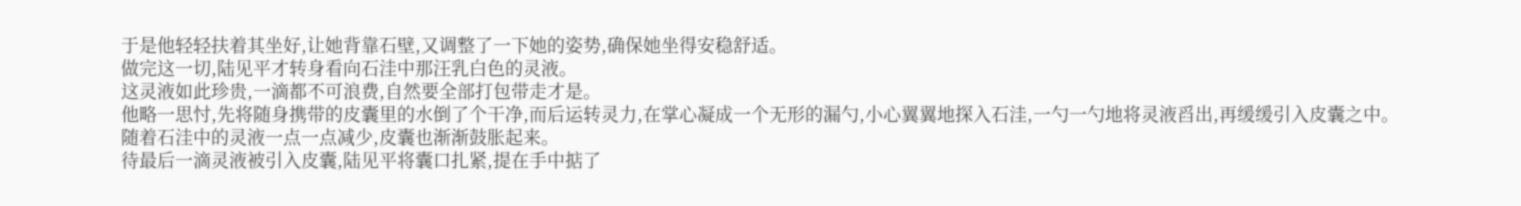于是他轻轻扶着其坐好,让她背靠石壁,又调整了一下她的姿势,确保她坐得安稳舒适。
做完这一切,陆见平才转身看向石洼中那汪乳白色的灵液。
这灵液如此珍贵,一滴都不可浪费,自然要全部打包带走才是。
他略一思忖,先将随身携带的皮囊里的水倒了个干净,而后运转灵力,在掌心凝成一个无形的漏勺,小心翼翼地探入石洼,一勺一勺地将灵液舀出,再缓缓引入皮囊之中。
随着石洼中的灵液一点一点减少,皮囊也渐渐鼓胀起来。
待最后一滴灵液被引入皮囊,陆见平将囊口扎紧,提在手中掂了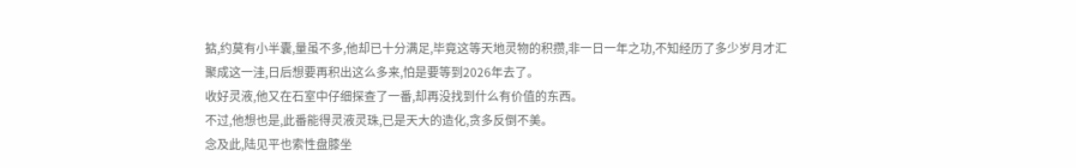掂,约莫有小半囊,量虽不多,他却已十分满足,毕竟这等天地灵物的积攒,非一日一年之功,不知经历了多少岁月才汇聚成这一洼,日后想要再积出这么多来,怕是要等到2026年去了。
收好灵液,他又在石室中仔细探查了一番,却再没找到什么有价值的东西。
不过,他想也是,此番能得灵液灵珠,已是天大的造化,贪多反倒不美。
念及此,陆见平也索性盘膝坐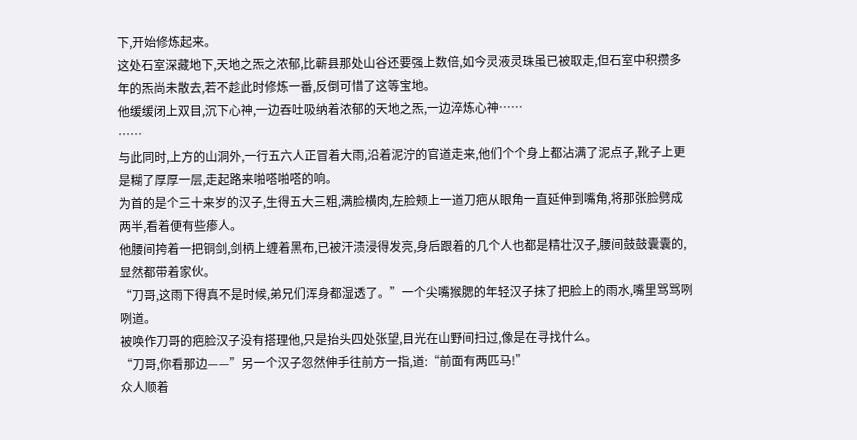下,开始修炼起来。
这处石室深藏地下,天地之炁之浓郁,比蕲县那处山谷还要强上数倍,如今灵液灵珠虽已被取走,但石室中积攒多年的炁尚未散去,若不趁此时修炼一番,反倒可惜了这等宝地。
他缓缓闭上双目,沉下心神,一边吞吐吸纳着浓郁的天地之炁,一边淬炼心神……
……
与此同时,上方的山洞外,一行五六人正冒着大雨,沿着泥泞的官道走来,他们个个身上都沾满了泥点子,靴子上更是糊了厚厚一层,走起路来啪嗒啪嗒的响。
为首的是个三十来岁的汉子,生得五大三粗,满脸横肉,左脸颊上一道刀疤从眼角一直延伸到嘴角,将那张脸劈成两半,看着便有些瘆人。
他腰间挎着一把铜剑,剑柄上缠着黑布,已被汗渍浸得发亮,身后跟着的几个人也都是精壮汉子,腰间鼓鼓囊囊的,显然都带着家伙。
“刀哥,这雨下得真不是时候,弟兄们浑身都湿透了。”一个尖嘴猴腮的年轻汉子抹了把脸上的雨水,嘴里骂骂咧咧道。
被唤作刀哥的疤脸汉子没有搭理他,只是抬头四处张望,目光在山野间扫过,像是在寻找什么。
“刀哥,你看那边——”另一个汉子忽然伸手往前方一指,道:“前面有两匹马!”
众人顺着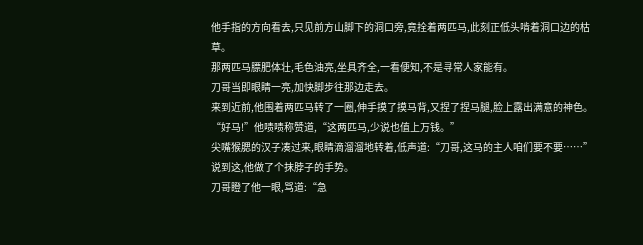他手指的方向看去,只见前方山脚下的洞口旁,竟拴着两匹马,此刻正低头啃着洞口边的枯草。
那两匹马膘肥体壮,毛色油亮,坐具齐全,一看便知,不是寻常人家能有。
刀哥当即眼睛一亮,加快脚步往那边走去。
来到近前,他围着两匹马转了一圈,伸手摸了摸马背,又捏了捏马腿,脸上露出满意的神色。
“好马!”他啧啧称赞道,“这两匹马,少说也值上万钱。”
尖嘴猴腮的汉子凑过来,眼睛滴溜溜地转着,低声道:“刀哥,这马的主人咱们要不要……”说到这,他做了个抹脖子的手势。
刀哥瞪了他一眼,骂道:“急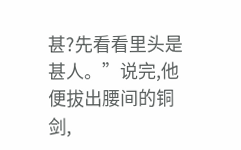甚?先看看里头是甚人。”说完,他便拔出腰间的铜剑,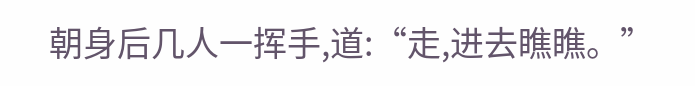朝身后几人一挥手,道:“走,进去瞧瞧。”